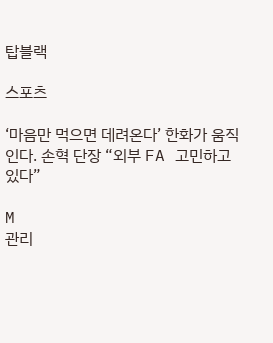탑블랙

스포츠

‘마음만 먹으면 데려온다’ 한화가 움직인다. 손혁 단장 “외부 FA 고민하고 있다”

M
관리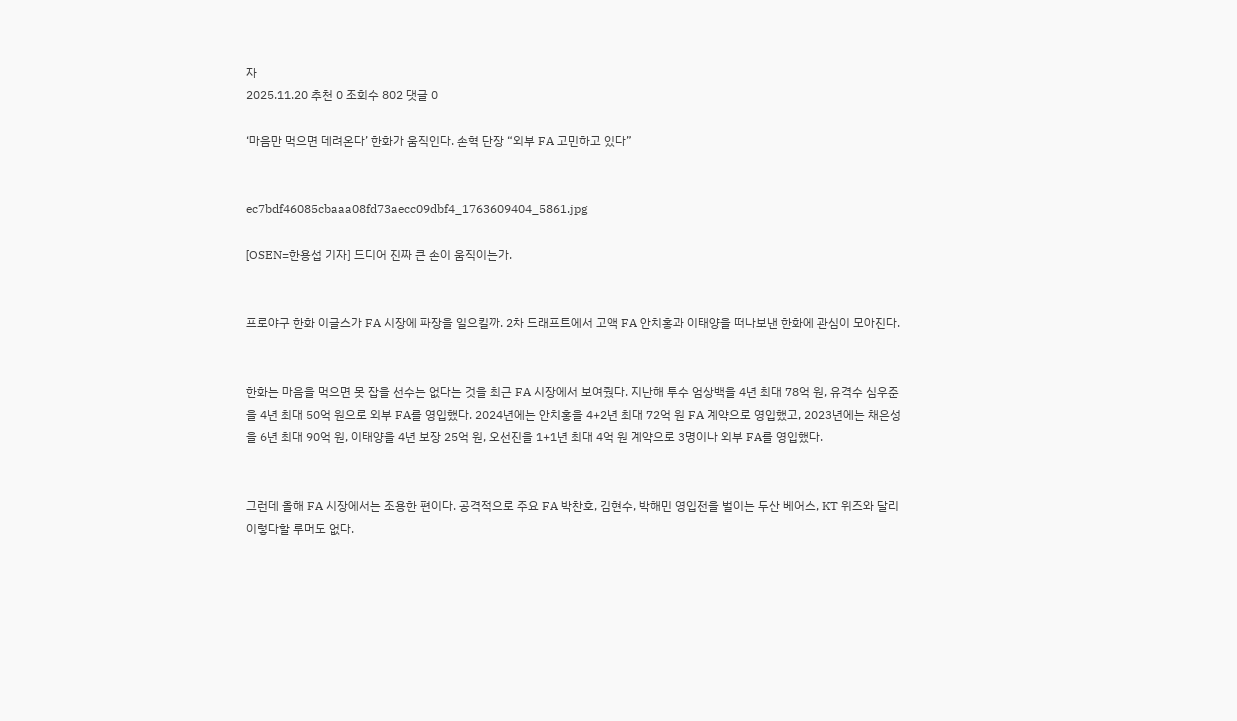자
2025.11.20 추천 0 조회수 802 댓글 0

‘마음만 먹으면 데려온다’ 한화가 움직인다. 손혁 단장 “외부 FA 고민하고 있다”


ec7bdf46085cbaaa08fd73aecc09dbf4_1763609404_5861.jpg

[OSEN=한용섭 기자] 드디어 진짜 큰 손이 움직이는가.


프로야구 한화 이글스가 FA 시장에 파장을 일으킬까. 2차 드래프트에서 고액 FA 안치홍과 이태양을 떠나보낸 한화에 관심이 모아진다.


한화는 마음을 먹으면 못 잡을 선수는 없다는 것을 최근 FA 시장에서 보여줬다. 지난해 투수 엄상백을 4년 최대 78억 원, 유격수 심우준을 4년 최대 50억 원으로 외부 FA를 영입했다. 2024년에는 안치홍을 4+2년 최대 72억 원 FA 계약으로 영입했고, 2023년에는 채은성을 6년 최대 90억 원, 이태양을 4년 보장 25억 원, 오선진을 1+1년 최대 4억 원 계약으로 3명이나 외부 FA를 영입했다.


그런데 올해 FA 시장에서는 조용한 편이다. 공격적으로 주요 FA 박찬호, 김현수, 박해민 영입전을 벌이는 두산 베어스, KT 위즈와 달리 이렇다할 루머도 없다.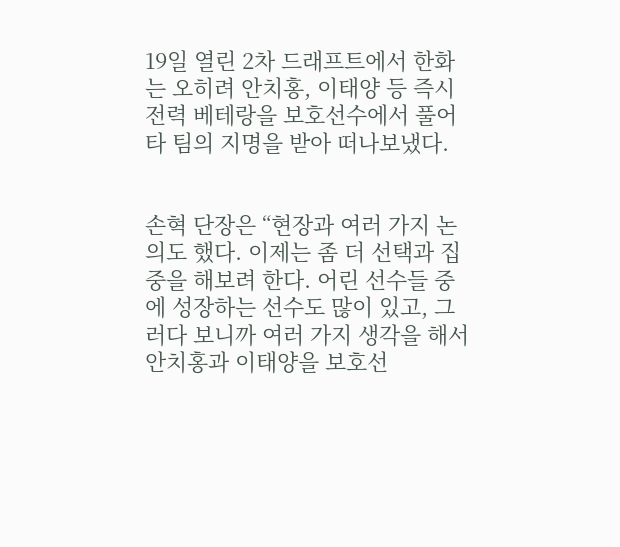19일 열린 2차 드래프트에서 한화는 오히려 안치홍, 이태양 등 즉시 전력 베테랑을 보호선수에서 풀어 타 팀의 지명을 받아 떠나보냈다.


손혁 단장은 “현장과 여러 가지 논의도 했다. 이제는 좀 더 선택과 집중을 해보려 한다. 어린 선수들 중에 성장하는 선수도 많이 있고, 그러다 보니까 여러 가지 생각을 해서 안치홍과 이태양을 보호선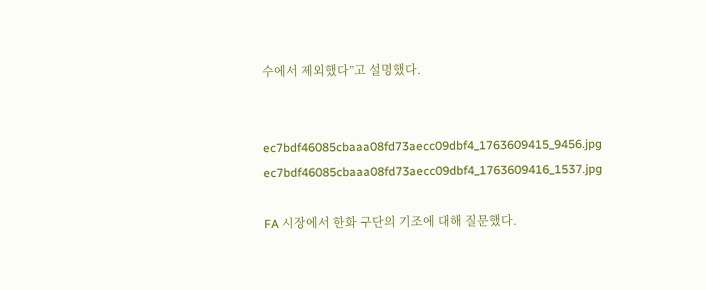수에서 제외했다”고 설명했다.


ec7bdf46085cbaaa08fd73aecc09dbf4_1763609415_9456.jpg
ec7bdf46085cbaaa08fd73aecc09dbf4_1763609416_1537.jpg

FA 시장에서 한화 구단의 기조에 대해 질문했다.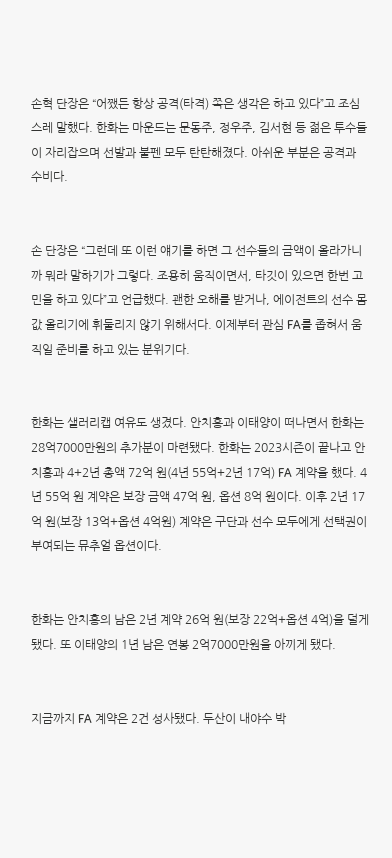손혁 단장은 “어쨌든 항상 공격(타격) 쪽은 생각은 하고 있다”고 조심스레 말했다. 한화는 마운드는 문동주, 정우주, 김서현 등 젊은 투수들이 자리잡으며 선발과 불펜 모두 탄탄해졌다. 아쉬운 부분은 공격과 수비다.


손 단장은 “그런데 또 이런 얘기를 하면 그 선수들의 금액이 올라가니까 뭐라 말하기가 그렇다. 조용히 움직이면서, 타깃이 있으면 한번 고민을 하고 있다”고 언급했다. 괜한 오해를 받거나, 에이전트의 선수 몸값 올리기에 휘둘리지 않기 위해서다. 이제부터 관심 FA를 좁혀서 움직일 준비를 하고 있는 분위기다.


한화는 샐러리캡 여유도 생겼다. 안치홍과 이태양이 떠나면서 한화는 28억7000만원의 추가분이 마련됐다. 한화는 2023시즌이 끝나고 안치홍과 4+2년 총액 72억 원(4년 55억+2년 17억) FA 계약을 했다. 4년 55억 원 계약은 보장 금액 47억 원, 옵션 8억 원이다. 이후 2년 17억 원(보장 13억+옵션 4억원) 계약은 구단과 선수 모두에게 선택권이 부여되는 뮤추얼 옵션이다.


한화는 안치홍의 남은 2년 계약 26억 원(보장 22억+옵션 4억)을 덜게 됐다. 또 이태양의 1년 남은 연봉 2억7000만원을 아끼게 됐다.


지금까지 FA 계약은 2건 성사됐다. 두산이 내야수 박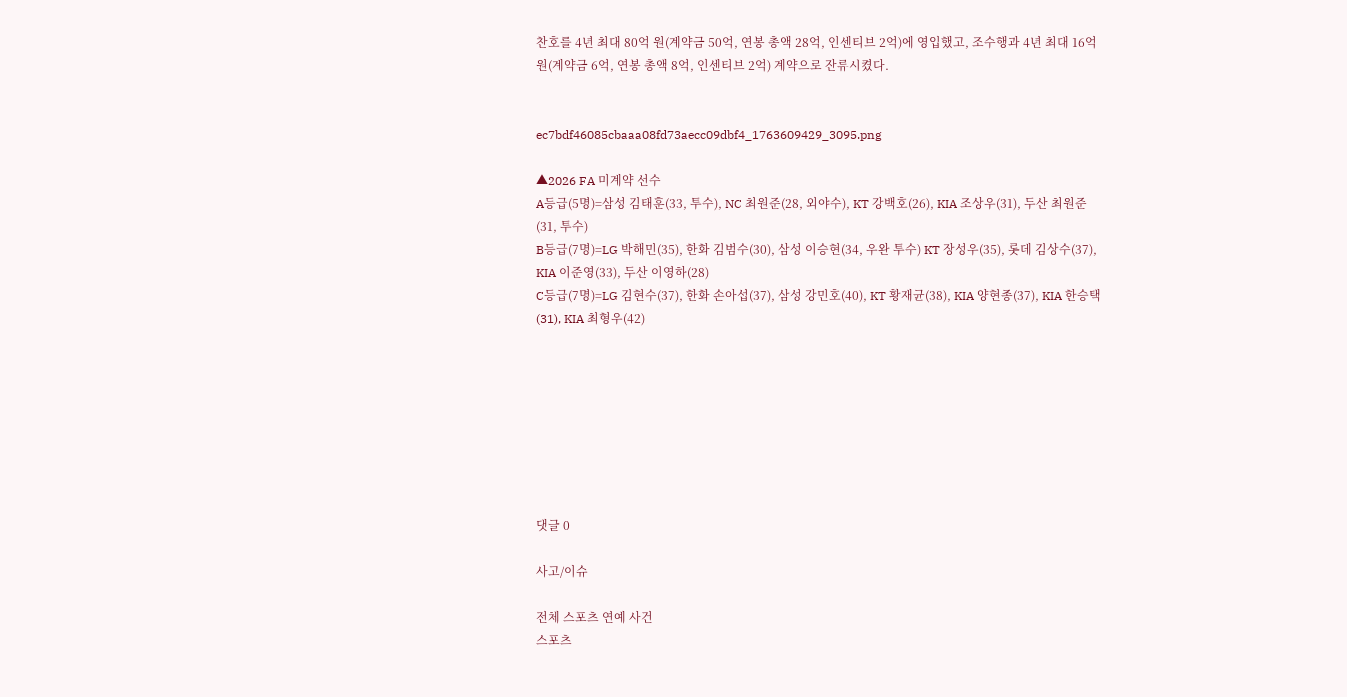찬호를 4년 최대 80억 원(계약금 50억, 연봉 총액 28억, 인센티브 2억)에 영입했고, 조수행과 4년 최대 16억 원(계약금 6억, 연봉 총액 8억, 인센티브 2억) 계약으로 잔류시켰다.


ec7bdf46085cbaaa08fd73aecc09dbf4_1763609429_3095.png

▲2026 FA 미계약 선수
A등급(5명)=삼성 김태훈(33, 투수), NC 최원준(28, 외야수), KT 강백호(26), KIA 조상우(31), 두산 최원준(31, 투수)
B등급(7명)=LG 박해민(35), 한화 김범수(30), 삼성 이승현(34, 우완 투수) KT 장성우(35), 롯데 김상수(37), KIA 이준영(33), 두산 이영하(28)
C등급(7명)=LG 김현수(37), 한화 손아섭(37), 삼성 강민호(40), KT 황재균(38), KIA 양현종(37), KIA 한승택(31), KIA 최형우(42)








댓글 0

사고/이슈

전체 스포츠 연예 사건
스포츠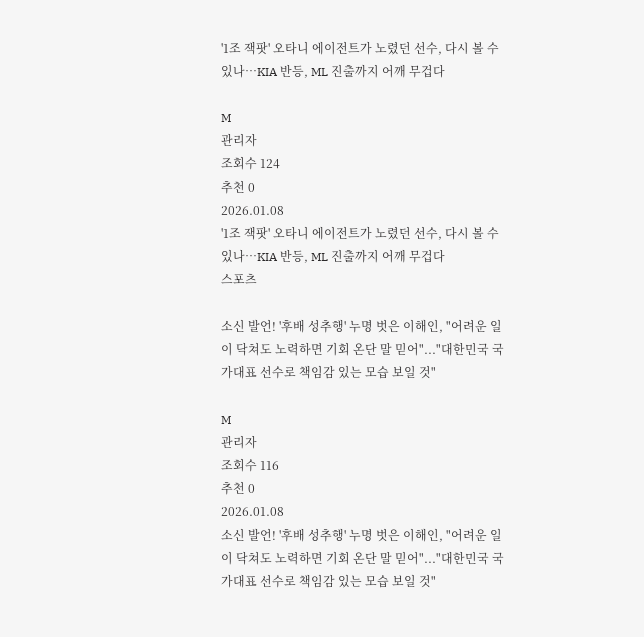'1조 잭팟' 오타니 에이전트가 노렸던 선수, 다시 볼 수 있나…KIA 반등, ML 진출까지 어깨 무겁다

M
관리자
조회수 124
추천 0
2026.01.08
'1조 잭팟' 오타니 에이전트가 노렸던 선수, 다시 볼 수 있나…KIA 반등, ML 진출까지 어깨 무겁다
스포츠

소신 발언! '후배 성추행' 누명 벗은 이해인, "어려운 일이 닥쳐도 노력하면 기회 온단 말 믿어"..."대한민국 국가대표 선수로 책임감 있는 모습 보일 것"

M
관리자
조회수 116
추천 0
2026.01.08
소신 발언! '후배 성추행' 누명 벗은 이해인, "어려운 일이 닥쳐도 노력하면 기회 온단 말 믿어"..."대한민국 국가대표 선수로 책임감 있는 모습 보일 것"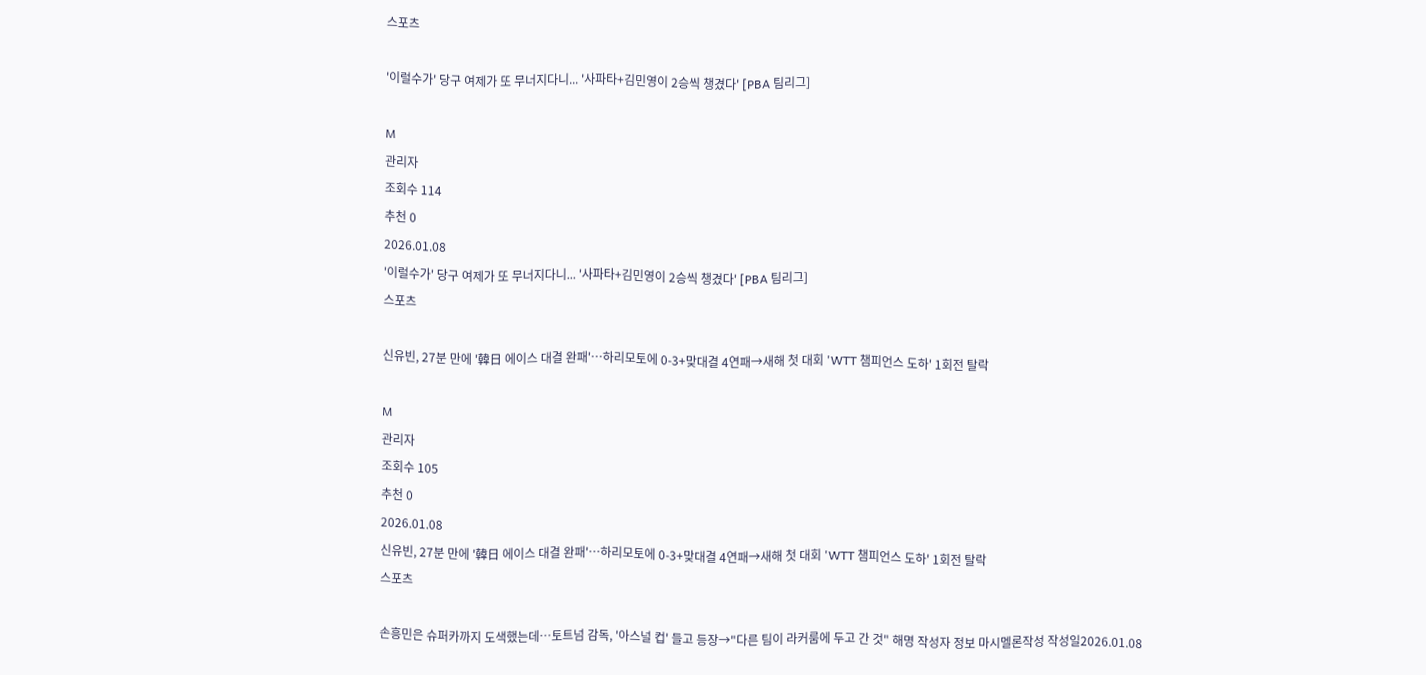스포츠

'이럴수가' 당구 여제가 또 무너지다니... '사파타+김민영이 2승씩 챙겼다' [PBA 팀리그]

M
관리자
조회수 114
추천 0
2026.01.08
'이럴수가' 당구 여제가 또 무너지다니... '사파타+김민영이 2승씩 챙겼다' [PBA 팀리그]
스포츠

신유빈, 27분 만에 '韓日 에이스 대결 완패'…하리모토에 0-3+맞대결 4연패→새해 첫 대회 'WTT 챔피언스 도하' 1회전 탈락

M
관리자
조회수 105
추천 0
2026.01.08
신유빈, 27분 만에 '韓日 에이스 대결 완패'…하리모토에 0-3+맞대결 4연패→새해 첫 대회 'WTT 챔피언스 도하' 1회전 탈락
스포츠

손흥민은 슈퍼카까지 도색했는데…토트넘 감독, '아스널 컵' 들고 등장→"다른 팀이 라커룸에 두고 간 것" 해명 작성자 정보 마시멜론작성 작성일2026.01.08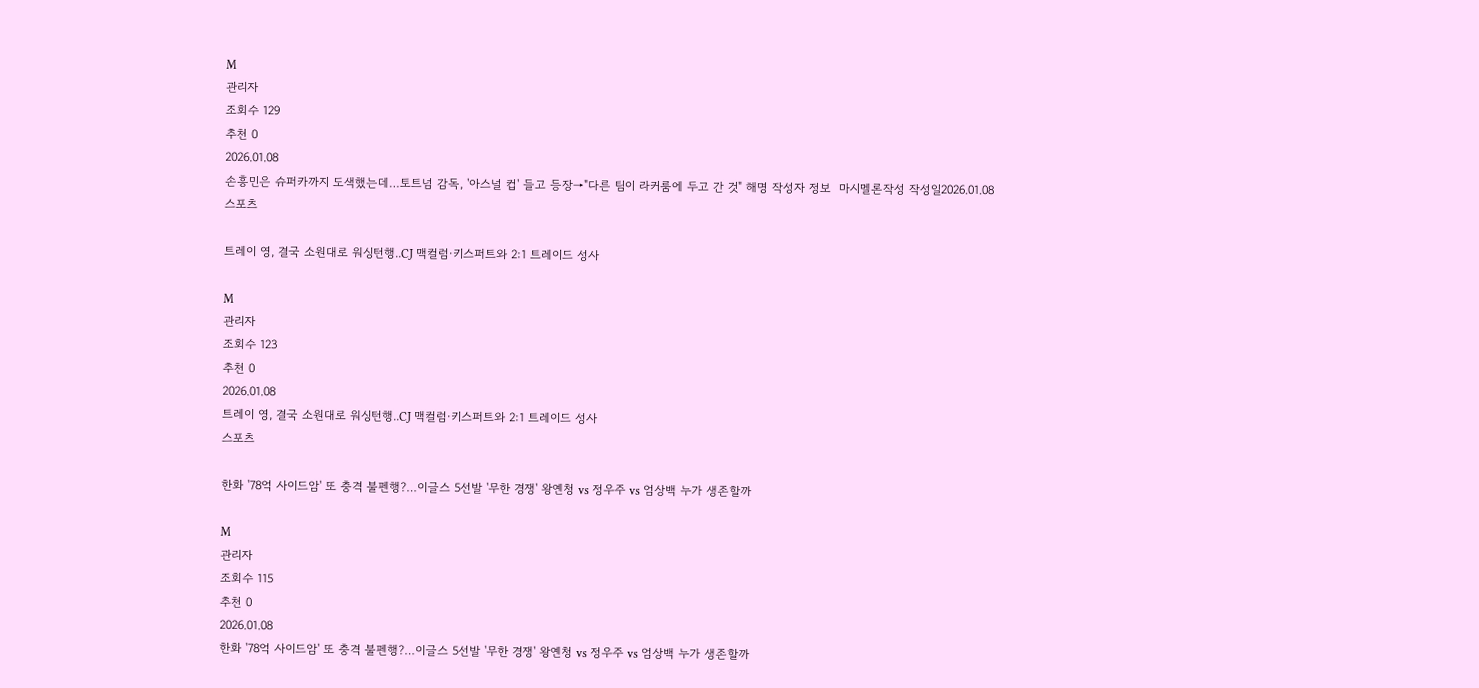M
관리자
조회수 129
추천 0
2026.01.08
손흥민은 슈퍼카까지 도색했는데…토트넘 감독, '아스널 컵' 들고 등장→"다른 팀이 라커룸에 두고 간 것" 해명 작성자 정보  마시멜론작성 작성일2026.01.08
스포츠

트레이 영, 결국 소원대로 워싱턴행..CJ 맥컬럼·키스퍼트와 2:1 트레이드 성사

M
관리자
조회수 123
추천 0
2026.01.08
트레이 영, 결국 소원대로 워싱턴행..CJ 맥컬럼·키스퍼트와 2:1 트레이드 성사
스포츠

한화 '78억 사이드암' 또 충격 불펜행?…이글스 5선발 '무한 경쟁' 왕옌청 vs 정우주 vs 엄상백 누가 생존할까

M
관리자
조회수 115
추천 0
2026.01.08
한화 '78억 사이드암' 또 충격 불펜행?…이글스 5선발 '무한 경쟁' 왕옌청 vs 정우주 vs 엄상백 누가 생존할까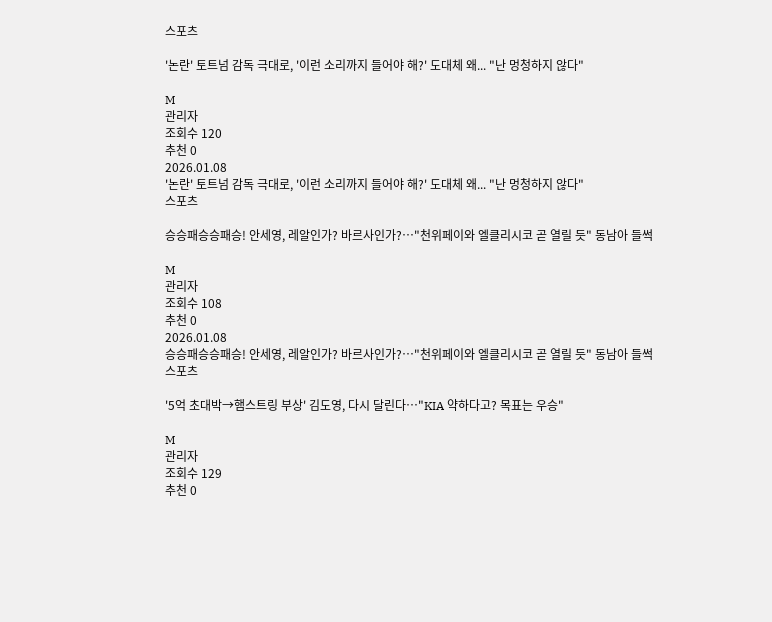스포츠

'논란' 토트넘 감독 극대로, '이런 소리까지 들어야 해?' 도대체 왜... "난 멍청하지 않다"

M
관리자
조회수 120
추천 0
2026.01.08
'논란' 토트넘 감독 극대로, '이런 소리까지 들어야 해?' 도대체 왜... "난 멍청하지 않다"
스포츠

승승패승승패승! 안세영, 레알인가? 바르사인가?…"천위페이와 엘클리시코 곧 열릴 듯" 동남아 들썩

M
관리자
조회수 108
추천 0
2026.01.08
승승패승승패승! 안세영, 레알인가? 바르사인가?…"천위페이와 엘클리시코 곧 열릴 듯" 동남아 들썩
스포츠

'5억 초대박→햄스트링 부상' 김도영, 다시 달린다…"KIA 약하다고? 목표는 우승"

M
관리자
조회수 129
추천 0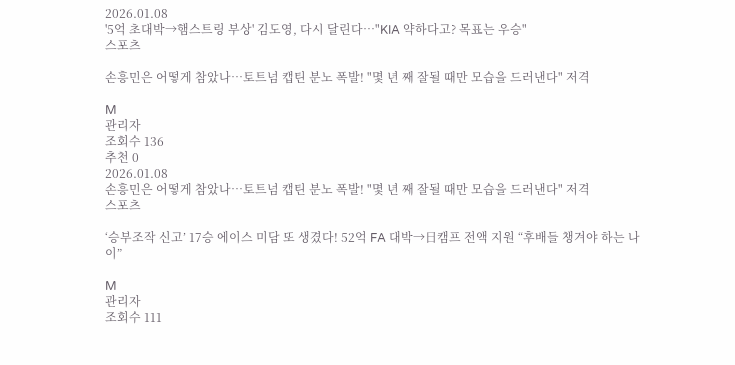2026.01.08
'5억 초대박→햄스트링 부상' 김도영, 다시 달린다…"KIA 약하다고? 목표는 우승"
스포츠

손흥민은 어떻게 참았나…토트넘 캡틴 분노 폭발! "몇 년 째 잘될 때만 모습을 드러낸다" 저격

M
관리자
조회수 136
추천 0
2026.01.08
손흥민은 어떻게 참았나…토트넘 캡틴 분노 폭발! "몇 년 째 잘될 때만 모습을 드러낸다" 저격
스포츠

‘승부조작 신고’ 17승 에이스 미담 또 생겼다! 52억 FA 대박→日캠프 전액 지원 “후배들 챙겨야 하는 나이”

M
관리자
조회수 111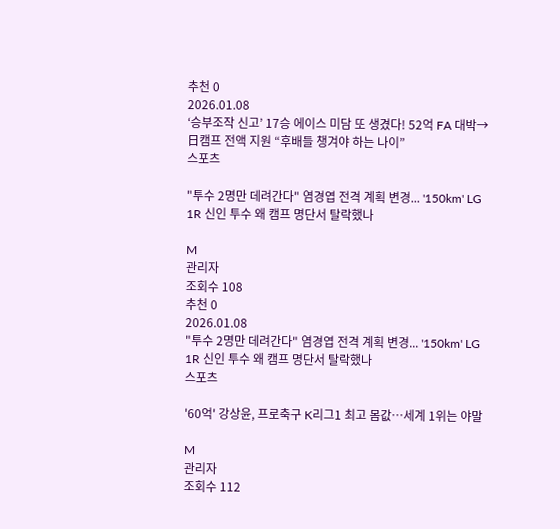추천 0
2026.01.08
‘승부조작 신고’ 17승 에이스 미담 또 생겼다! 52억 FA 대박→日캠프 전액 지원 “후배들 챙겨야 하는 나이”
스포츠

"투수 2명만 데려간다" 염경엽 전격 계획 변경... '150km' LG 1R 신인 투수 왜 캠프 명단서 탈락했나

M
관리자
조회수 108
추천 0
2026.01.08
"투수 2명만 데려간다" 염경엽 전격 계획 변경... '150km' LG 1R 신인 투수 왜 캠프 명단서 탈락했나
스포츠

'60억' 강상윤, 프로축구 K리그1 최고 몸값…세계 1위는 야말

M
관리자
조회수 112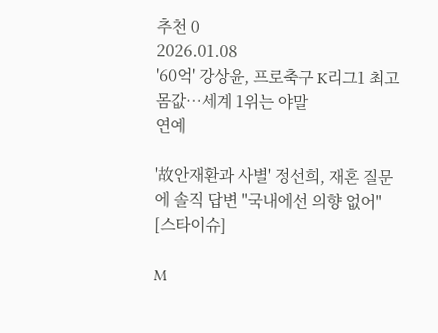추천 0
2026.01.08
'60억' 강상윤, 프로축구 K리그1 최고 몸값…세계 1위는 야말
연예

'故안재환과 사별' 정선희, 재혼 질문에 솔직 답변 "국내에선 의향 없어" [스타이슈]

M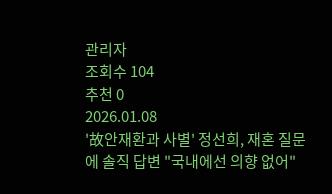관리자
조회수 104
추천 0
2026.01.08
'故안재환과 사별' 정선희, 재혼 질문에 솔직 답변 "국내에선 의향 없어"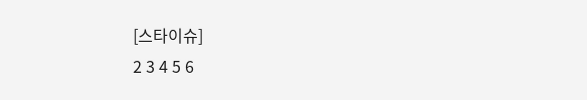[스타이슈]
2 3 4 5 6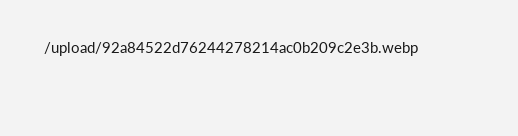/upload/92a84522d76244278214ac0b209c2e3b.webp